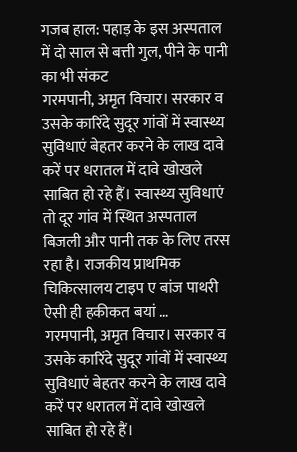गजब हाल: पहाड़ के इस अस्पताल में दो साल से बत्ती गुल, पीने के पानी का भी संकट
गरमपानी, अमृत विचार। सरकार व उसके कारिंदे सुदूर गांवों में स्वास्थ्य सुविधाएं बेहतर करने के लाख दावे करें पर धरातल में दावे खोखले साबित हो रहे हैं। स्वास्थ्य सुविधाएं तो दूर गांव में स्थित अस्पताल बिजली और पानी तक के लिए तरस रहा है। राजकीय प्राथमिक चिकित्सालय टाइप ए बांज पाथरी ऐसी ही हकीकत बयां …
गरमपानी, अमृत विचार। सरकार व उसके कारिंदे सुदूर गांवों में स्वास्थ्य सुविधाएं बेहतर करने के लाख दावे करें पर धरातल में दावे खोखले साबित हो रहे हैं।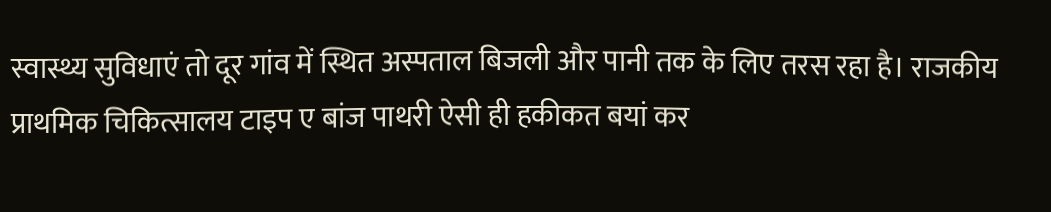स्वास्थ्य सुविधाएं तो दूर गांव में स्थित अस्पताल बिजली और पानी तक के लिए तरस रहा है। राजकीय प्राथमिक चिकित्सालय टाइप ए बांज पाथरी ऐसी ही हकीकत बयां कर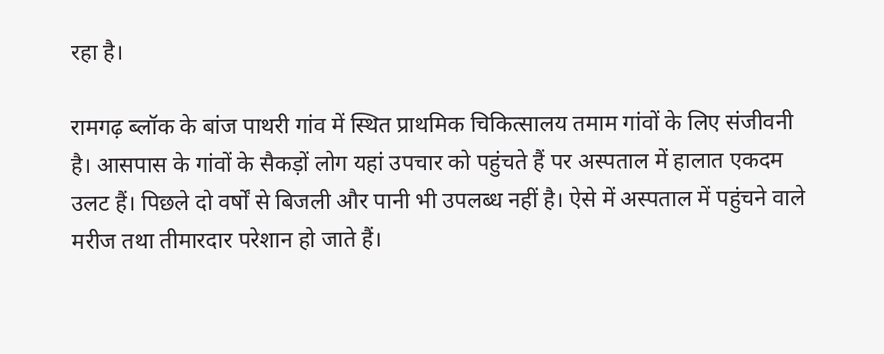रहा है।

रामगढ़ ब्लॉक के बांज पाथरी गांव में स्थित प्राथमिक चिकित्सालय तमाम गांवों के लिए संजीवनी है। आसपास के गांवों के सैकड़ों लोग यहां उपचार को पहुंचते हैं पर अस्पताल में हालात एकदम उलट हैं। पिछले दो वर्षों से बिजली और पानी भी उपलब्ध नहीं है। ऐसे में अस्पताल में पहुंचने वाले मरीज तथा तीमारदार परेशान हो जाते हैं।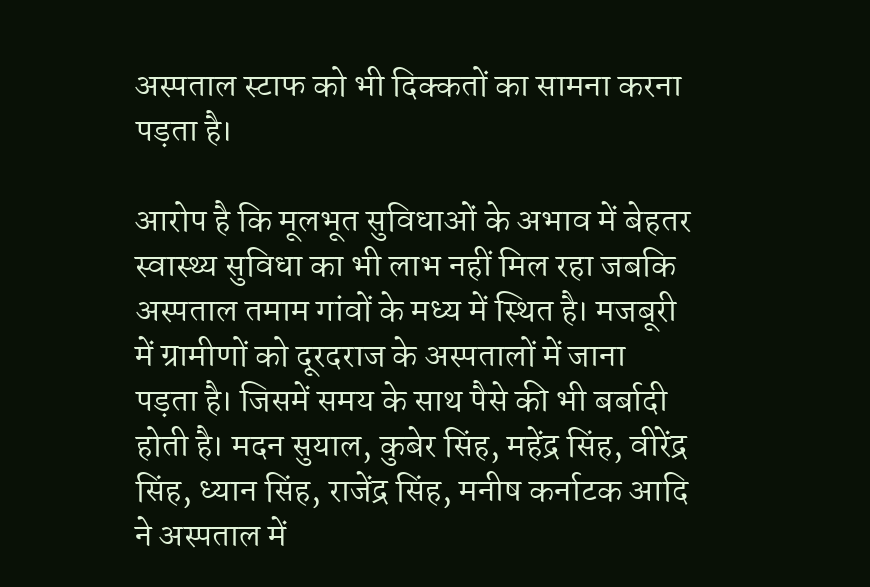अस्पताल स्टाफ को भी दिक्कतों का सामना करना पड़ता है।

आरोप है कि मूलभूत सुविधाओं के अभाव में बेहतर स्वास्थ्य सुविधा का भी लाभ नहीं मिल रहा जबकि अस्पताल तमाम गांवों के मध्य में स्थित है। मजबूरी में ग्रामीणों को दूरदराज के अस्पतालों में जाना पड़ता है। जिसमें समय के साथ पैसे की भी बर्बादी होती है। मदन सुयाल, कुबेर सिंह, महेंद्र सिंह, वीरेंद्र सिंह, ध्यान सिंह, राजेंद्र सिंह, मनीष कर्नाटक आदि ने अस्पताल में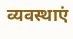व्यवस्थाएं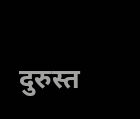दुरुस्त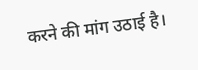करने की मांग उठाई है।